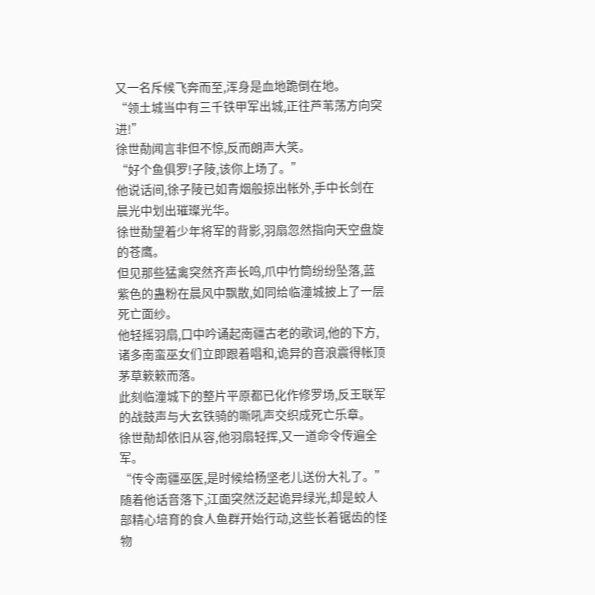又一名斥候飞奔而至,浑身是血地跪倒在地。
“领土城当中有三千铁甲军出城,正往芦苇荡方向突进!”
徐世勣闻言非但不惊,反而朗声大笑。
“好个鱼俱罗!子陵,该你上场了。”
他说话间,徐子陵已如青烟般掠出帐外,手中长剑在晨光中划出璀璨光华。
徐世勣望着少年将军的背影,羽扇忽然指向天空盘旋的苍鹰。
但见那些猛禽突然齐声长鸣,爪中竹筒纷纷坠落,蓝紫色的蛊粉在晨风中飘散,如同给临潼城披上了一层死亡面纱。
他轻摇羽扇,口中吟诵起南疆古老的歌词,他的下方,诸多南蛮巫女们立即跟着唱和,诡异的音浪震得帐顶茅草簌簌而落。
此刻临潼城下的整片平原都已化作修罗场,反王联军的战鼓声与大玄铁骑的嘶吼声交织成死亡乐章。
徐世勣却依旧从容,他羽扇轻挥,又一道命令传遍全军。
“传令南疆巫医,是时候给杨坚老儿送份大礼了。”
随着他话音落下,江面突然泛起诡异绿光,却是蛟人部精心培育的食人鱼群开始行动,这些长着锯齿的怪物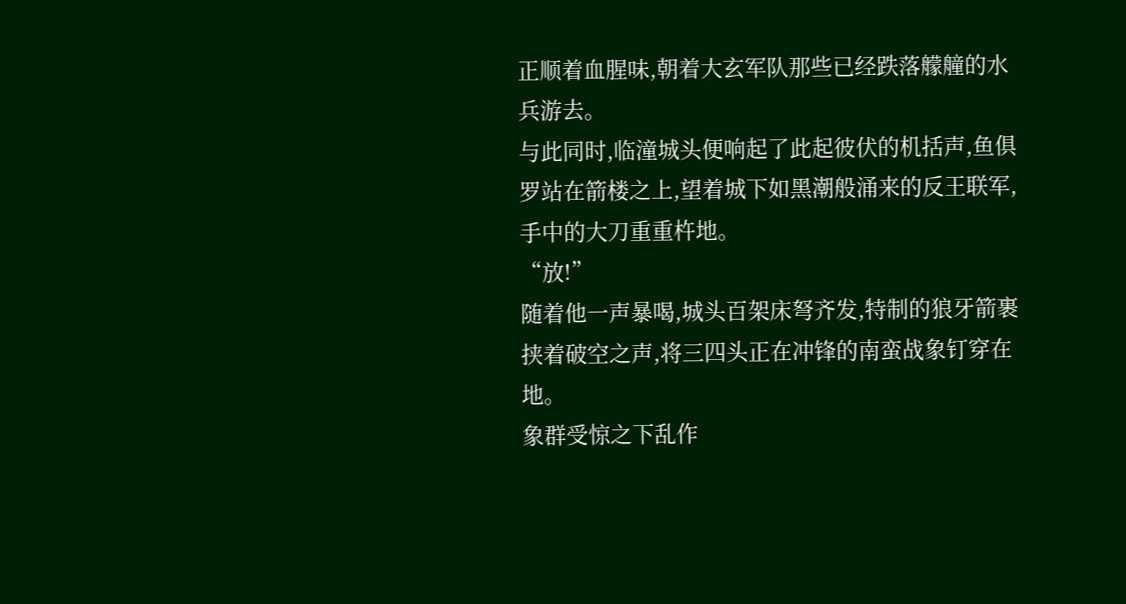正顺着血腥味,朝着大玄军队那些已经跌落艨艟的水兵游去。
与此同时,临潼城头便响起了此起彼伏的机括声,鱼俱罗站在箭楼之上,望着城下如黑潮般涌来的反王联军,手中的大刀重重杵地。
“放!”
随着他一声暴喝,城头百架床弩齐发,特制的狼牙箭裹挟着破空之声,将三四头正在冲锋的南蛮战象钉穿在地。
象群受惊之下乱作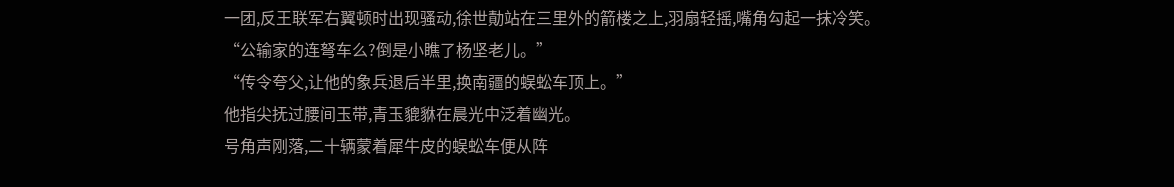一团,反王联军右翼顿时出现骚动,徐世勣站在三里外的箭楼之上,羽扇轻摇,嘴角勾起一抹冷笑。
“公输家的连弩车么?倒是小瞧了杨坚老儿。”
“传令夸父,让他的象兵退后半里,换南疆的蜈蚣车顶上。”
他指尖抚过腰间玉带,青玉貔貅在晨光中泛着幽光。
号角声刚落,二十辆蒙着犀牛皮的蜈蚣车便从阵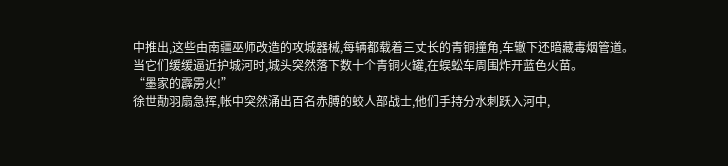中推出,这些由南疆巫师改造的攻城器械,每辆都载着三丈长的青铜撞角,车辙下还暗藏毒烟管道。
当它们缓缓逼近护城河时,城头突然落下数十个青铜火罐,在蜈蚣车周围炸开蓝色火苗。
“墨家的霹雳火!”
徐世勣羽扇急挥,帐中突然涌出百名赤膊的蛟人部战士,他们手持分水刺跃入河中,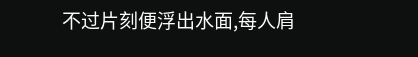不过片刻便浮出水面,每人肩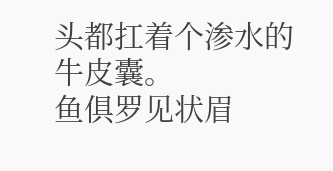头都扛着个渗水的牛皮囊。
鱼俱罗见状眉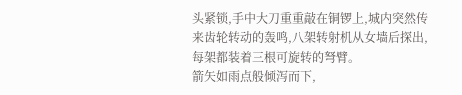头紧锁,手中大刀重重敲在铜锣上,城内突然传来齿轮转动的轰鸣,八架转射机从女墙后探出,每架都装着三根可旋转的弩臂。
箭矢如雨点般倾泻而下,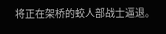将正在架桥的蛟人部战士逼退。